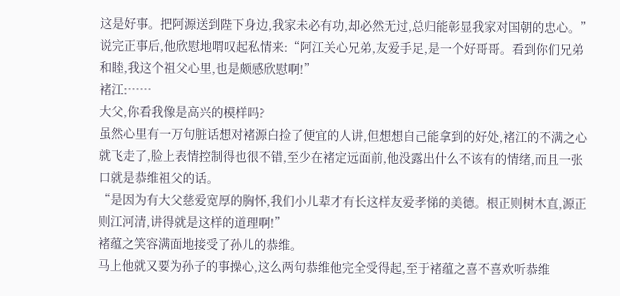这是好事。把阿源送到陛下身边,我家未必有功,却必然无过,总归能彰显我家对国朝的忠心。”
说完正事后,他欣慰地喟叹起私情来:“阿江关心兄弟,友爱手足,是一个好哥哥。看到你们兄弟和睦,我这个祖父心里,也是颇感欣慰啊!”
褚江:……
大父,你看我像是高兴的模样吗?
虽然心里有一万句脏话想对褚源白捡了便宜的人讲,但想想自己能拿到的好处,褚江的不满之心就飞走了,脸上表情控制得也很不错,至少在褚定远面前,他没露出什么不该有的情绪,而且一张口就是恭维祖父的话。
“是因为有大父慈爱宽厚的胸怀,我们小儿辈才有长这样友爱孝悌的美德。根正则树木直,源正则江河清,讲得就是这样的道理啊!”
褚蕴之笑容满面地接受了孙儿的恭维。
马上他就又要为孙子的事操心,这么两句恭维他完全受得起,至于褚蕴之喜不喜欢听恭维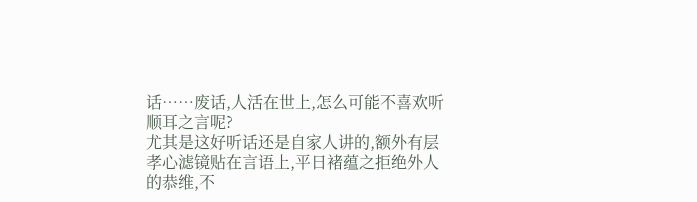话……废话,人活在世上,怎么可能不喜欢听顺耳之言呢?
尤其是这好听话还是自家人讲的,额外有层孝心滤镜贴在言语上,平日褚蕴之拒绝外人的恭维,不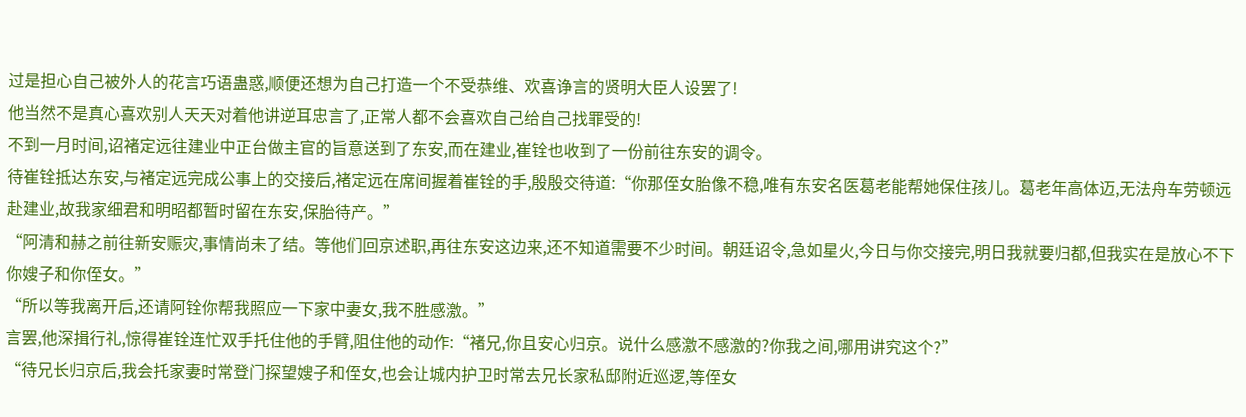过是担心自己被外人的花言巧语蛊惑,顺便还想为自己打造一个不受恭维、欢喜诤言的贤明大臣人设罢了!
他当然不是真心喜欢别人天天对着他讲逆耳忠言了,正常人都不会喜欢自己给自己找罪受的!
不到一月时间,诏褚定远往建业中正台做主官的旨意送到了东安,而在建业,崔铨也收到了一份前往东安的调令。
待崔铨抵达东安,与褚定远完成公事上的交接后,褚定远在席间握着崔铨的手,殷殷交待道:“你那侄女胎像不稳,唯有东安名医葛老能帮她保住孩儿。葛老年高体迈,无法舟车劳顿远赴建业,故我家细君和明昭都暂时留在东安,保胎待产。”
“阿清和赫之前往新安赈灾,事情尚未了结。等他们回京述职,再往东安这边来,还不知道需要不少时间。朝廷诏令,急如星火,今日与你交接完,明日我就要归都,但我实在是放心不下你嫂子和你侄女。”
“所以等我离开后,还请阿铨你帮我照应一下家中妻女,我不胜感激。”
言罢,他深揖行礼,惊得崔铨连忙双手托住他的手臂,阻住他的动作:“褚兄,你且安心归京。说什么感激不感激的?你我之间,哪用讲究这个?”
“待兄长归京后,我会托家妻时常登门探望嫂子和侄女,也会让城内护卫时常去兄长家私邸附近巡逻,等侄女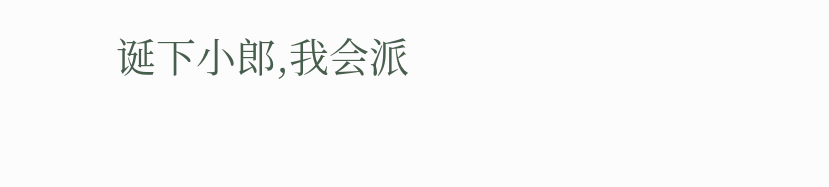诞下小郎,我会派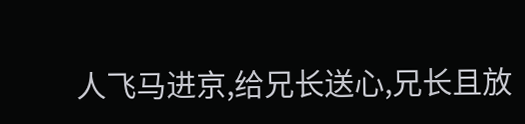人飞马进京,给兄长送心,兄长且放